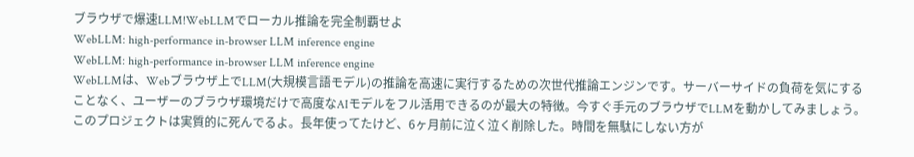ブラウザで爆速LLM!WebLLMでローカル推論を完全制覇せよ
WebLLM: high-performance in-browser LLM inference engine
WebLLM: high-performance in-browser LLM inference engine
WebLLMは、Webブラウザ上でLLM(大規模言語モデル)の推論を高速に実行するための次世代推論エンジンです。サーバーサイドの負荷を気にすることなく、ユーザーのブラウザ環境だけで高度なAIモデルをフル活用できるのが最大の特徴。今すぐ手元のブラウザでLLMを動かしてみましょう。
このプロジェクトは実質的に死んでるよ。長年使ってたけど、6ヶ月前に泣く泣く削除した。時間を無駄にしない方が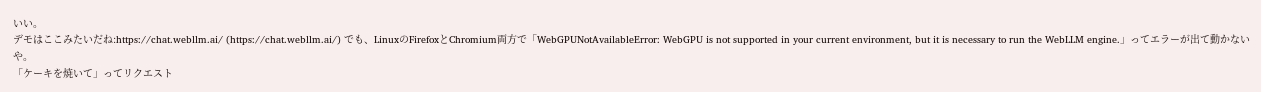いい。
デモはここみたいだね:https://chat.webllm.ai/ (https://chat.webllm.ai/) でも、LinuxのFirefoxとChromium両方で「WebGPUNotAvailableError: WebGPU is not supported in your current environment, but it is necessary to run the WebLLM engine.」ってエラーが出て動かないや。
「ケーキを焼いて」ってリクエスト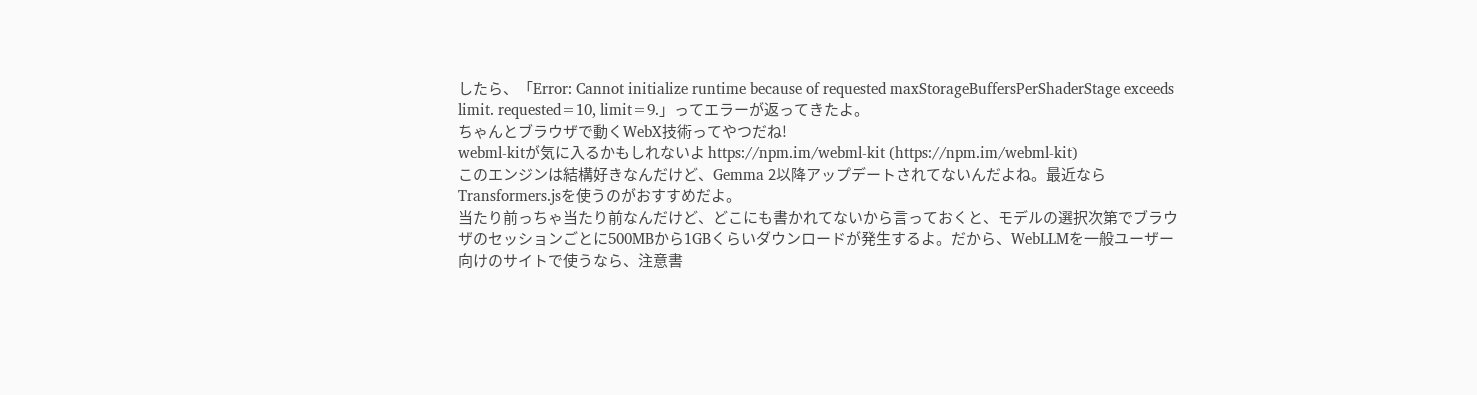したら、「Error: Cannot initialize runtime because of requested maxStorageBuffersPerShaderStage exceeds limit. requested=10, limit=9.」ってエラーが返ってきたよ。
ちゃんとブラウザで動くWebX技術ってやつだね!
webml-kitが気に入るかもしれないよ https://npm.im/webml-kit (https://npm.im/webml-kit)
このエンジンは結構好きなんだけど、Gemma 2以降アップデートされてないんだよね。最近ならTransformers.jsを使うのがおすすめだよ。
当たり前っちゃ当たり前なんだけど、どこにも書かれてないから言っておくと、モデルの選択次第でブラウザのセッションごとに500MBから1GBくらいダウンロードが発生するよ。だから、WebLLMを一般ユーザー向けのサイトで使うなら、注意書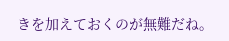きを加えておくのが無難だね。